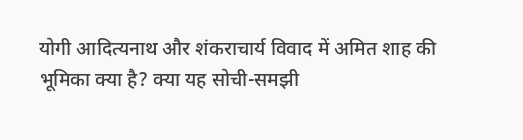योगी आदित्यनाथ और शंकराचार्य विवाद में अमित शाह की भूमिका क्या है? क्या यह सोची-समझी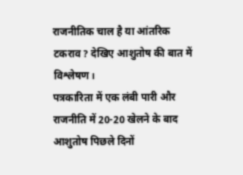राजनीतिक चाल है या आंतरिक टकराव? देखिए आशुतोष की बात में विश्लेषण।
पत्रकारिता में एक लंबी पारी और राजनीति में 20-20 खेलने के बाद आशुतोष पिछले दिनों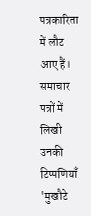पत्रकारिता में लौट आए हैं। समाचार पत्रों में लिखी उनकी टिप्पणियाँ 'मुखौटे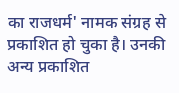का राजधर्म' नामक संग्रह से प्रकाशित हो चुका है। उनकी अन्य प्रकाशित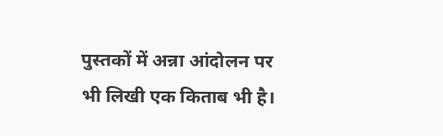पुस्तकों में अन्ना आंदोलन पर भी लिखी एक किताब भी है।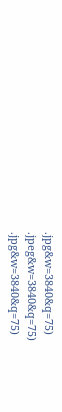.jpg&w=3840&q=75)
.jpeg&w=3840&q=75)
.jpg&w=3840&q=75)